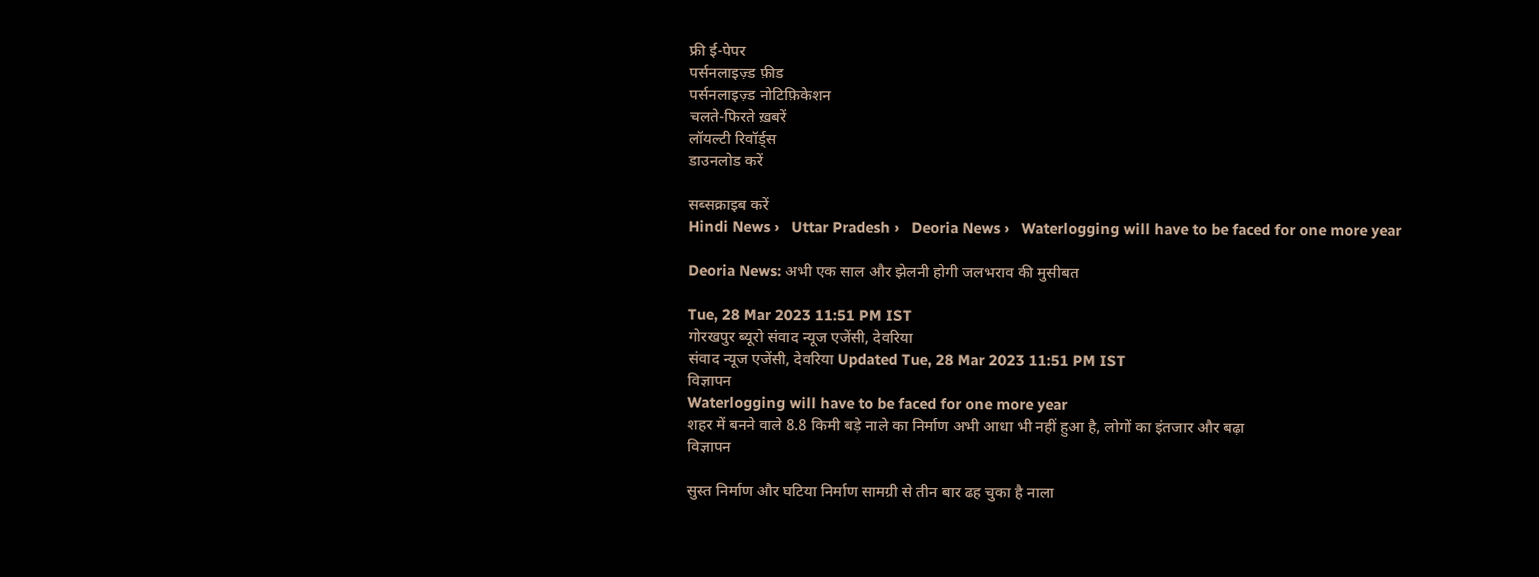फ्री ई-पेपर
पर्सनलाइज़्ड फ़ीड
पर्सनलाइज़्ड नोटिफ़िकेशन
चलते-फिरते ख़बरें
लॉयल्टी रिवॉर्ड्स
डाउनलोड करें

सब्सक्राइब करें
Hindi News ›   Uttar Pradesh ›   Deoria News ›   Waterlogging will have to be faced for one more year

Deoria News: अभी एक साल और झेलनी होगी जलभराव की मुसीबत

Tue, 28 Mar 2023 11:51 PM IST
गोरखपुर ब्यूरो संवाद न्यूज एजेंसी, देवरिया
संवाद न्यूज एजेंसी, देवरिया Updated Tue, 28 Mar 2023 11:51 PM IST
विज्ञापन
Waterlogging will have to be faced for one more year
शहर में बनने वाले 8.8 किमी बड़े नाले का निर्माण अभी आधा भी नहीं हुआ है, लोगों का इंतजार और बढ़ा
विज्ञापन

सुस्त निर्माण और घटिया निर्माण सामग्री से तीन बार ढह चुका है नाला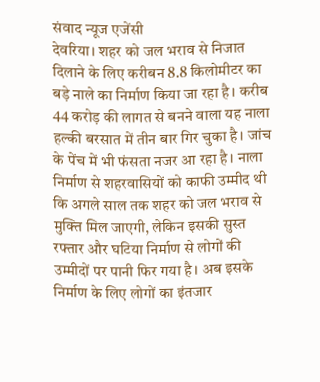संवाद न्यूज एजेंसी
देवरिया। शहर को जल भराव से निजात दिलाने के लिए करीबन 8.8 किलोमीटर का बड़े नाले का निर्माण किया जा रहा है। करीब 44 करोड़ की लागत से बनने वाला यह नाला हल्की बरसात में तीन बार गिर चुका है। जांच के पेंच में भी फंसता नजर आ रहा है। नाला निर्माण से शहरवासियों को काफी उम्मीद थी कि अगले साल तक शहर को जल भराव से मुक्ति मिल जाएगी, लेकिन इसकी सुस्त रफ्तार और घटिया निर्माण से लोगों की उम्मीदों पर पानी फिर गया है। अब इसके निर्माण के लिए लोगों का इंतजार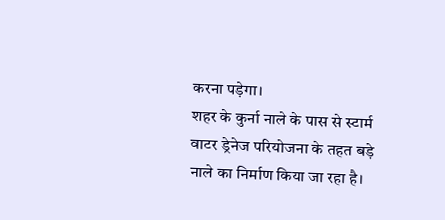करना पड़ेगा।
शहर के कुर्ना नाले के पास से स्टार्म वाटर ड्रेनेज परियोजना के तहत बड़े नाले का निर्माण किया जा रहा है।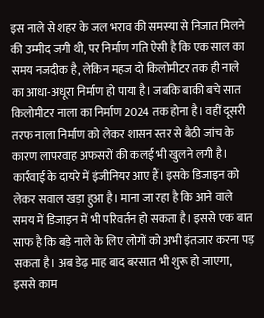इस नाले से शहर के जल भराव की समस्या से निजात मिलने की उम्मीद जगी थी, पर निर्माण गति ऐसी है कि एक साल का समय नजदीक है, लेकिन महज दो किलोमीटर तक ही नाले का आधा-अधूरा निर्माण हो पाया है। जबकि बाकी बचे सात किलोमीटर नाला का निर्माण 2024 तक होना है। वहीं दूसरी तरफ नाला निर्माण को लेकर शासन स्तर से बैठी जांच के कारण लापरवाह अफसरों की कलई भी खुलने लगी है। कार्रवाई के दायरे में इंजीनियर आए हैं। इसके डिजाइन को लेकर सवाल खड़ा हुआ है। माना जा रहा है कि आने वाले समय में डिजाइन में भी परिवर्तन हो सकता है। इससे एक बात साफ है कि बड़े नाले के लिए लोगों को अभी इंतजार करना पड़ सकता है। अब डेढ़ माह बाद बरसात भी शुरू हो जाएगा, इससे काम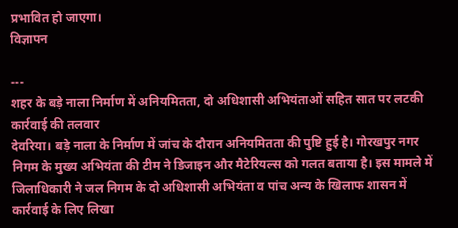प्रभावित हो जाएगा।
विज्ञापन

---
शहर के बड़े नाला निर्माण में अनियमितता, दो अधिशासी अभियंताओं सहित सात पर लटकी कार्रवाई की तलवार
देवरिया। बड़े नाला के निर्माण में जांच के दौरान अनियमितता की पुष्टि हुई है। गोरखपुर नगर निगम के मुख्य अभियंता की टीम ने डिजाइन और मैटेरियल्स को गलत बताया है। इस मामले में जिलाधिकारी ने जल निगम के दो अधिशासी अभियंता व पांच अन्य के खिलाफ शासन में कार्रवाई के लिए लिखा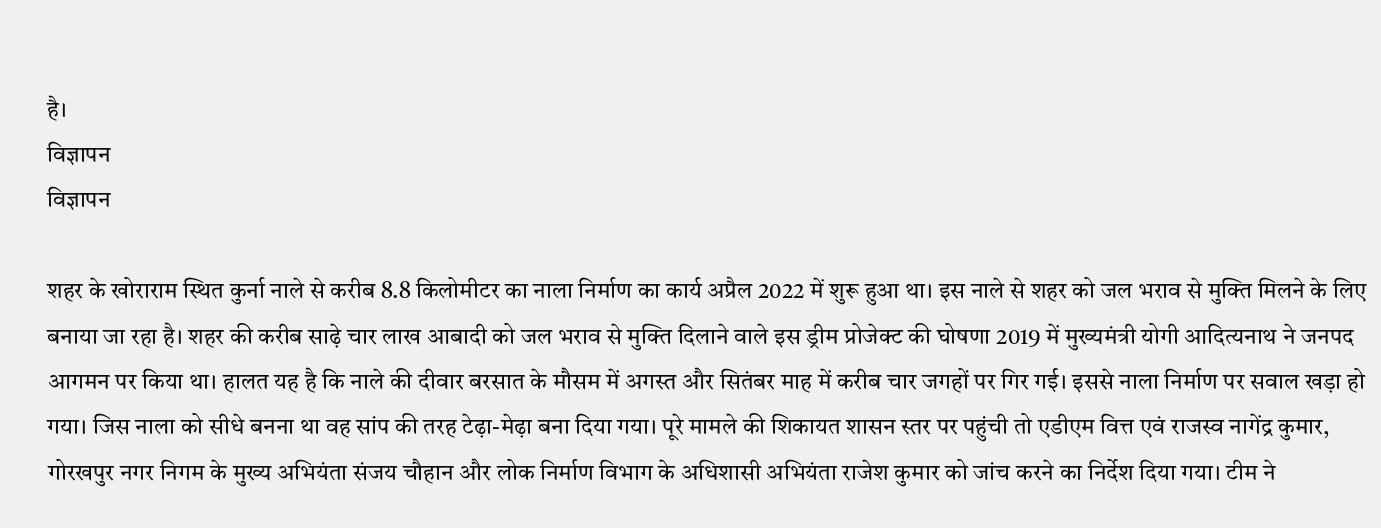है।
विज्ञापन
विज्ञापन

शहर के खोराराम स्थित कुर्ना नाले से करीब 8.8 किलोमीटर का नाला निर्माण का कार्य अप्रैल 2022 में शुरू हुआ था। इस नाले से शहर को जल भराव से मुक्ति मिलने के लिए बनाया जा रहा है। शहर की करीब साढ़े चार लाख आबादी को जल भराव से मुक्ति दिलाने वाले इस ड्रीम प्रोजेक्ट की घोषणा 2019 में मुख्यमंत्री योगी आदित्यनाथ ने जनपद आगमन पर किया था। हालत यह है कि नाले की दीवार बरसात के मौसम में अगस्त और सितंबर माह में करीब चार जगहों पर गिर गई। इससे नाला निर्माण पर सवाल खड़ा हो गया। जिस नाला को सीधे बनना था वह सांप की तरह टेढ़ा-मेढ़ा बना दिया गया। पूरे मामले की शिकायत शासन स्तर पर पहुंची तो एडीएम वित्त एवं राजस्व नागेंद्र कुमार, गोरखपुर नगर निगम के मुख्य अभियंता संजय चौहान और लोक निर्माण विभाग के अधिशासी अभियंता राजेश कुमार को जांच करने का निर्देश दिया गया। टीम ने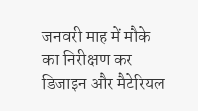जनवरी माह में मौके का निरीक्षण कर डिजाइन और मैटेरियल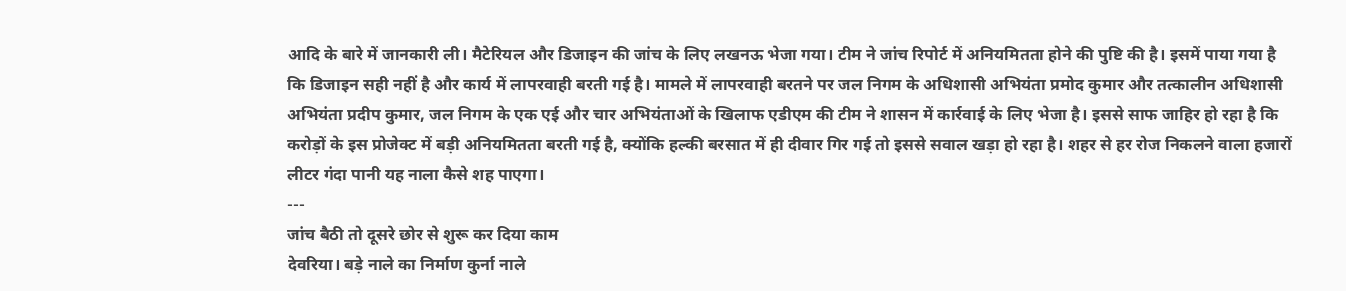आदि के बारे में जानकारी ली। मैटेरियल और डिजाइन की जांच के लिए लखनऊ भेजा गया। टीम ने जांच रिपोर्ट में अनियमितता होने की पुष्टि की है। इसमें पाया गया है कि डिजाइन सही नहीं है और कार्य में लापरवाही बरती गई है। मामले में लापरवाही बरतने पर जल निगम के अधिशासी अभियंता प्रमोद कुमार और तत्कालीन अधिशासी अभियंता प्रदीप कुमार, जल निगम के एक एई और चार अभियंताओं के खिलाफ एडीएम की टीम ने शासन में कार्रवाई के लिए भेजा है। इससे साफ जाहिर हो रहा है कि करोड़ों के इस प्रोजेक्ट में बड़ी अनियमितता बरती गई है, क्योंकि हल्की बरसात में ही दीवार गिर गई तो इससे सवाल खड़ा हो रहा है। शहर से हर रोज निकलने वाला हजारों लीटर गंदा पानी यह नाला कैसे शह पाएगा।
---
जांच बैठी तो दूसरे छोर से शुरू कर दिया काम
देवरिया। बड़े नाले का निर्माण कुर्ना नाले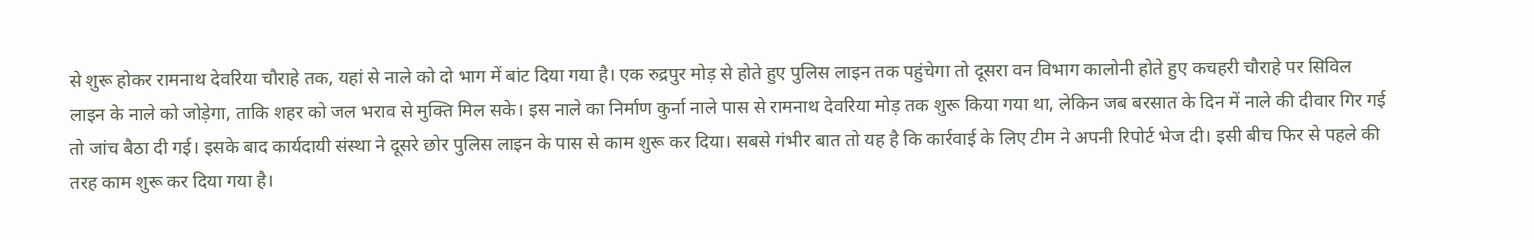से शुरू होकर रामनाथ देवरिया चौराहे तक, यहां से नाले को दो भाग में बांट दिया गया है। एक रुद्रपुर मोड़ से होते हुए पुलिस लाइन तक पहुंचेगा तो दूसरा वन विभाग कालोनी होते हुए कचहरी चौराहे पर सिविल लाइन के नाले को जोड़ेगा, ताकि शहर को जल भराव से मुक्ति मिल सके। इस नाले का निर्माण कुर्ना नाले पास से रामनाथ देवरिया मोड़ तक शुरू किया गया था, लेकिन जब बरसात के दिन में नाले की दीवार गिर गई तो जांच बैठा दी गई। इसके बाद कार्यदायी संस्था ने दूसरे छोर पुलिस लाइन के पास से काम शुरू कर दिया। सबसे गंभीर बात तो यह है कि कार्रवाई के लिए टीम ने अपनी रिपोर्ट भेज दी। इसी बीच फिर से पहले की तरह काम शुरू कर दिया गया है।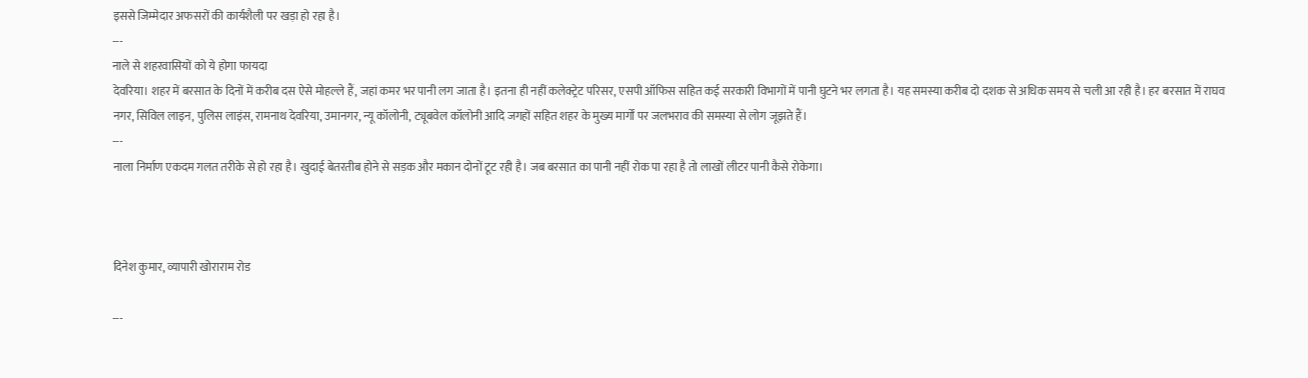इससे जिम्मेदार अफसरों की कार्यशैली पर खड़ा हो रहा है।
---
नाले से शहरवासियों को ये होगा फायदा
देवरिया। शहर में बरसात के दिनों में करीब दस ऐसे मोहल्ले हैं, जहां कमर भर पानी लग जाता है। इतना ही नहीं कलेक्ट्रेट परिसर, एसपी ऑफिस सहित कई सरकारी विभागों में पानी घुटने भर लगता है। यह समस्या करीब दो दशक से अधिक समय से चली आ रही है। हर बरसात में राघव नगर, सिविल लाइन, पुलिस लाइंस, रामनाथ देवरिया, उमानगर, न्यू कॉलोनी, ट्यूबवेल कॉलोनी आदि जगहों सहित शहर के मुख्य मार्गों पर जलभराव की समस्या से लोग जूझते हैं।
---
नाला निर्माण एकदम गलत तरीके से हो रहा है। खुदाई बेतरतीब होने से सड़क और मकान दोनों टूट रही है। जब बरसात का पानी नहीं रोक पा रहा है तो लाखों लीटर पानी कैसे रोकेगा।



दिनेश कुमार, व्यापारी खोराराम रोड

---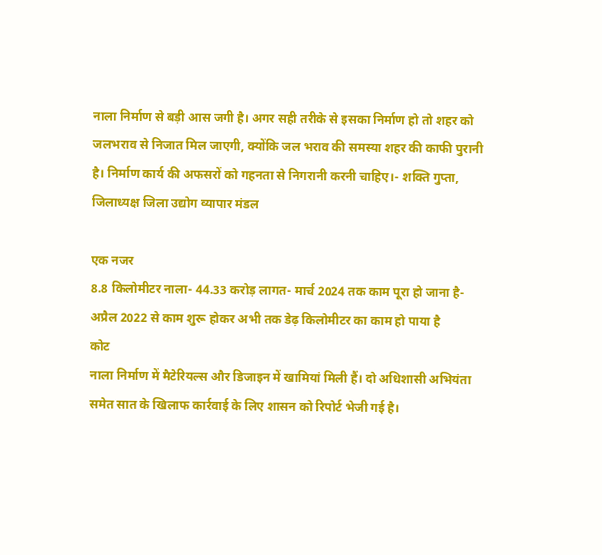नाला निर्माण से बड़ी आस जगी है। अगर सही तरीके से इसका निर्माण हो तो शहर को जलभराव से निजात मिल जाएगी, क्योंकि जल भराव की समस्या शहर की काफी पुरानी है। निर्माण कार्य की अफसरों को गहनता से निगरानी करनी चाहिए।- शक्ति गुप्ता, जिलाध्यक्ष जिला उद्योग व्यापार मंडल

एक नजर
8.8 किलोमीटर नाला- 44.33 करोड़ लागत- मार्च 2024 तक काम पूरा हो जाना है- अप्रैल 2022 से काम शुरू होकर अभी तक डेढ़ किलोमीटर का काम हो पाया है
कोट
नाला निर्माण में मैटेरियल्स और डिजाइन में खामियां मिली हैं। दो अधिशासी अभियंता समेत सात के खिलाफ कार्रवाई के लिए शासन को रिपोर्ट भेजी गई है।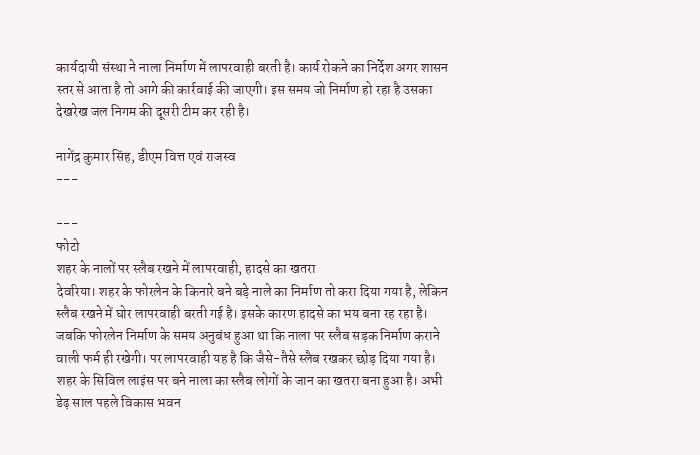कार्यदायी संस्था ने नाला निर्माण में लापरवाही बरती है। कार्य रोकने का निर्देश अगर शासन स्तर से आता है तो आगे की कार्रवाई की जाएगी। इस समय जो निर्माण हो रहा है उसका देखरेख जल निगम की दूसरी टीम कर रही है।

नागेंद्र कुमार सिंह, डीएम वित्त एवं राजस्व
---

---
फोटो
शहर के नालों पर स्लैब रखने में लापरवाही, हादसे का खतरा
देवरिया। शहर के फोरलेन के किनारे बने बड़े नाले का निर्माण तो करा दिया गया है, लेकिन स्लैब रखने में घोर लापरवाही बरती गई है। इसके कारण हादसे का भय बना रह रहा है। जबकि फोरलेन निर्माण के समय अनुबंध हुआ था कि नाला पर स्लैब सड़क निर्माण कराने वाली फर्म ही रखेगी। पर लापरवाही यह है कि जैसे-तैसे स्लैब रखकर छोड़ दिया गया है। शहर के सिविल लाइंस पर बने नाला का स्लैब लोगों के जान का खतरा बना हुआ है। अभी डेढ़ साल पहले विकास भवन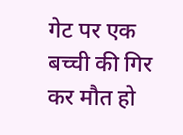गेट पर एक बच्ची की गिर कर मौत हो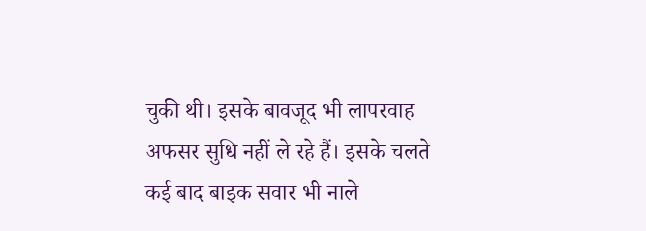चुकी थी। इसके बावजूद भी लापरवाह अफसर सुधि नहीं ले रहे हैं। इसके चलते कई बाद बाइक सवार भी नाले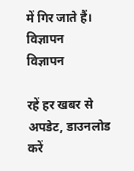में गिर जाते हैं।
विज्ञापन
विज्ञापन

रहें हर खबर से अपडेट, डाउनलोड करें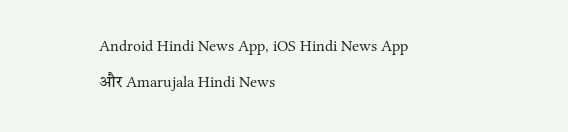Android Hindi News App, iOS Hindi News App और Amarujala Hindi News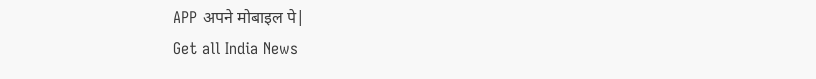APP अपने मोबाइल पे|
Get all India News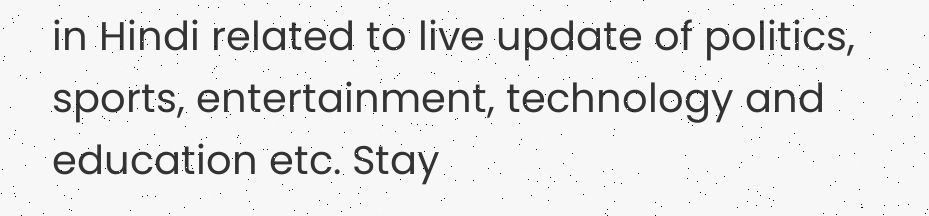in Hindi related to live update of politics, sports, entertainment, technology and education etc. Stay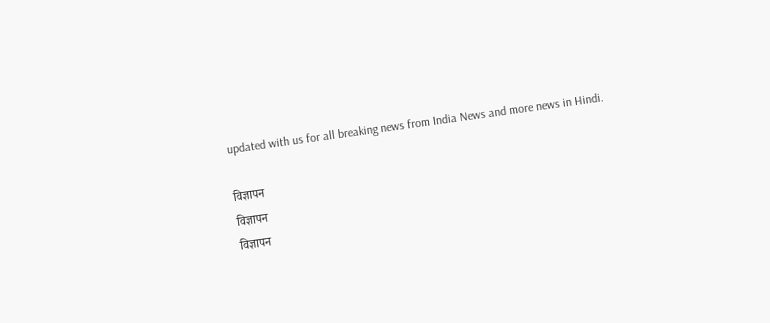updated with us for all breaking news from India News and more news in Hindi.

विज्ञापन
विज्ञापन
विज्ञापन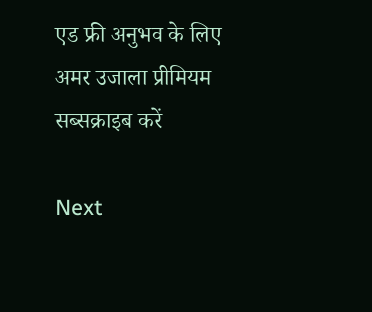एड फ्री अनुभव के लिए अमर उजाला प्रीमियम सब्सक्राइब करें

Next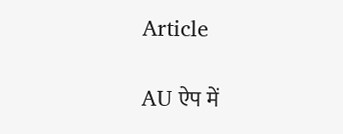Article

AU ऐप में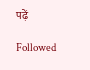पढ़ें

Followed